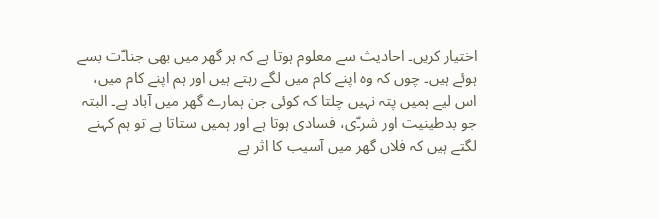اختیار کریں۔ احادیث سے معلوم ہوتا ہے کہ ہر گھر میں بھی جنا۔ّت بسے ہوئے ہیں۔ چوں کہ وہ اپنے کام میں لگے رہتے ہیں اور ہم اپنے کام میں، اس لیے ہمیں پتہ نہیں چلتا کہ کوئی جن ہمارے گھر میں آباد ہے۔ البتہ جو بدطینیت اور شر۔ّی، فسادی ہوتا ہے اور ہمیں ستاتا ہے تو ہم کہنے لگتے ہیں کہ فلاں گھر میں آسیب کا اثر ہے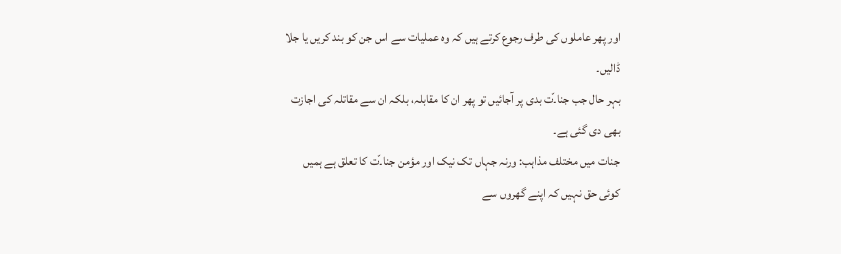اور پھر عاملوں کی طرف رجوع کرتے ہیں کہ وہ عملیات سے اس جن کو بند کریں یا جلا ڈالیں۔
بہر حال جب جنا۔ّت بدی پر آجائیں تو پھر ان کا مقابلہ، بلکہ ان سے مقاتلہ کی اجازت بھی دی گئی ہے۔
جنات میں مختلف مذاہب: ورنہ جہاں تک نیک اور مؤمن جنا۔ّت کا تعلق ہے ہمیں کوئی حق نہیں کہ اپنے گھروں سے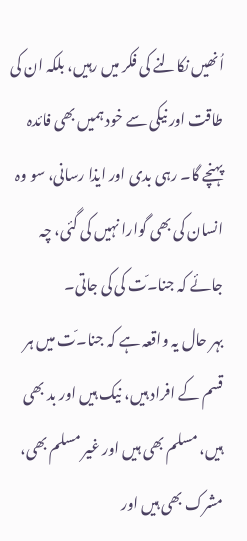اُنھیں نکالنے کی فکر میں رہیں، بلکہ ان کی طاقت اور نیکی سے خود ہمیں بھی فائدہ پہنچے گا۔ رہی بدی اور ایذا رسانی، سو وہ انسان کی بھی گوارا نہیں کی گئی، چہ جائے کہ جنا۔ّت کی کی جاتی۔
بہر حال یہ واقعہ ہے کہ جنا۔ّت میں ہر قسم کے افراد ہیں، نیک ہیں اور بد بھی ہیں، مسلم بھی ہیں اور غیر مسلم بھی، مشرک بھی ہیں اور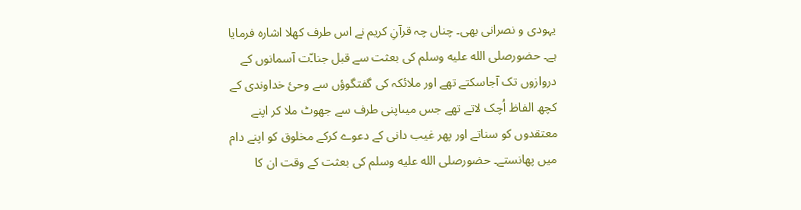یہودی و نصرانی بھی۔ چناں چہ قرآنِ کریم نے اس طرف کھلا اشارہ فرمایا ہے۔ حضورصلى الله عليه وسلم کی بعثت سے قبل جنا۔ّت آسمانوں کے دروازوں تک آجاسکتے تھے اور ملائکہ کی گفتگوؤں سے وحیٔ خداوندی کے کچھ الفاظ اُچک لاتے تھے جس میںاپنی طرف سے جھوٹ ملا کر اپنے معتقدوں کو سناتے اور پھر غیب دانی کے دعوے کرکے مخلوق کو اپنے دام میں پھانستے۔ حضورصلى الله عليه وسلم کی بعثت کے وقت ان کا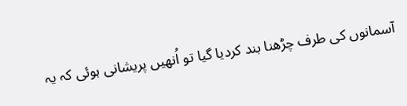آسمانوں کی طرف چڑھنا بند کردیا گیا تو اُنھیں پریشانی ہوئی کہ یہ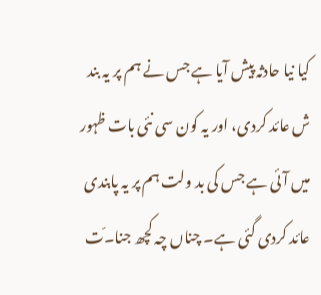کیا نیا حادثہ پیش آیا ہے جس نے ہم پر یہ بند ش عائد کردی، اور یہ کون سی نئی بات ظہور میں آئی ہے جس کی بد ولت ہم پر یہ پابندی عائد کردی گئی ہے۔ چناں چہ کچھ جنا۔ّت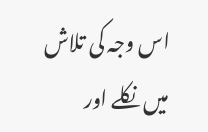اس وجہ کی تلاش میں نکلے اور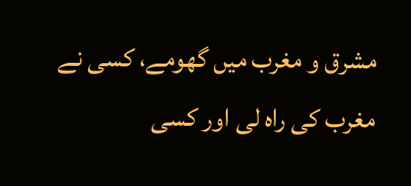مشرق و مغرب میں گھومے، کسی نے مغرب کی راہ لی اور کسی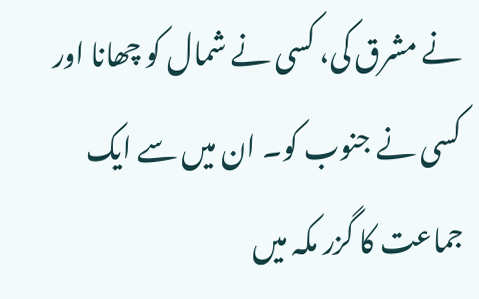نے مشرق کی، کسی نے شمال کو چھانا اور کسی نے جنوب کو۔ ان میں سے ایک جماعت کا گزر مکہ میں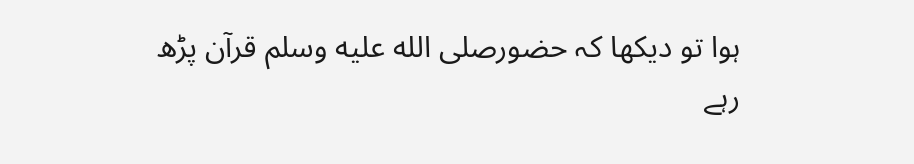ہوا تو دیکھا کہ حضورصلى الله عليه وسلم قرآن پڑھ رہے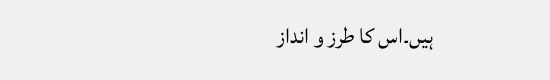ہیں۔اس کا طرز و انداز